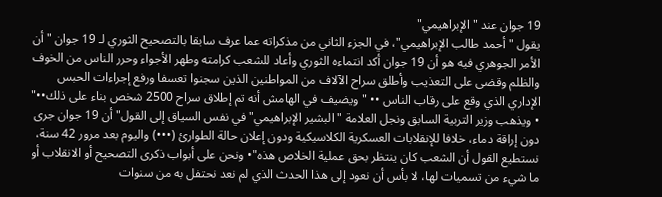19 جوان عند "الإبراهيمي"
يقول "أحمد طالب الإبراهيمي"، في الجزء الثاني من مذكراته عما عرف سابقا بالتصحيح الثوري لـ 19 جوان "أن الأمر الجوهري فيه هو أن 19 جوان أكد انتماءه الثوري وأعاد للشعب كرامته وطهر الأجواء وحرر الناس من الخوف والظلم وقضى على التعذيب وأطلق سراح الآلاف من المواطنين الذين سجنوا تعسفا ورفع إجراءات الحبس الإداري الذي وقع على رقاب الناس •• " ويضيف في الهامش أنه تم إطلاق سراح 2500 شخص بناء على ذلك••" • ويذهب وزير التربية السابق ونجل العلامة "البشير الإبراهيمي" في نفس السياق إلى القول"أن 19 جوان جرى دون إراقة دماء، خلافا للإنقلابات العسكرية الكلاسيكية ودون إعلان حالة الطوارئ (•••) واليوم بعد مرور 42 سنة، نستطيع القول أن الشعب كان ينتظر بحق عملية الخلاص هذه"• ونحن على أبواب ذكرى التصحيح أو الانقلاب أو ما شيء من تسميات لها، لا بأس أن نعود إلى هذا الحدث الذي لم نعد نحتفل به من سنوات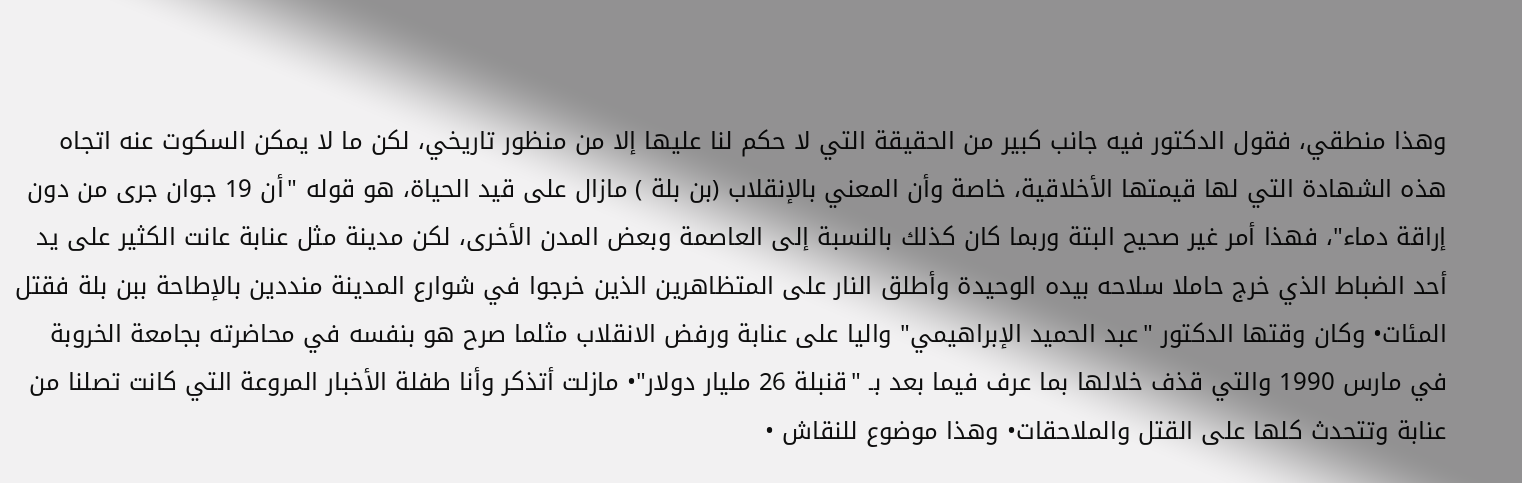وهذا منطقي، فقول الدكتور فيه جانب كبير من الحقيقة التي لا حكم لنا عليها إلا من منظور تاريخي، لكن ما لا يمكن السكوت عنه اتجاه هذه الشهادة التي لها قيمتها الأخلاقية، خاصة وأن المعني بالإنقلاب (بن بلة ) مازال على قيد الحياة، هو قوله "أن 19 جوان جرى من دون إراقة دماء"، فهذا أمر غير صحيح البتة وربما كان كذلك بالنسبة إلى العاصمة وبعض المدن الأخرى، لكن مدينة مثل عنابة عانت الكثير على يد أحد الضباط الذي خرج حاملا سلاحه بيده الوحيدة وأطلق النار على المتظاهرين الذين خرجوا في شوارع المدينة منددين بالإطاحة ببن بلة فقتل المئات• وكان وقتها الدكتور "عبد الحميد الإبراهيمي" واليا على عنابة ورفض الانقلاب مثلما صرح هو بنفسه في محاضرته بجامعة الخروبة في مارس 1990 والتي قذف خلالها بما عرف فيما بعد بـ "قنبلة 26 مليار دولار"• مازلت أتذكر وأنا طفلة الأخبار المروعة التي كانت تصلنا من عنابة وتتحدث كلها على القتل والملاحقات• وهذا موضوع للنقاش •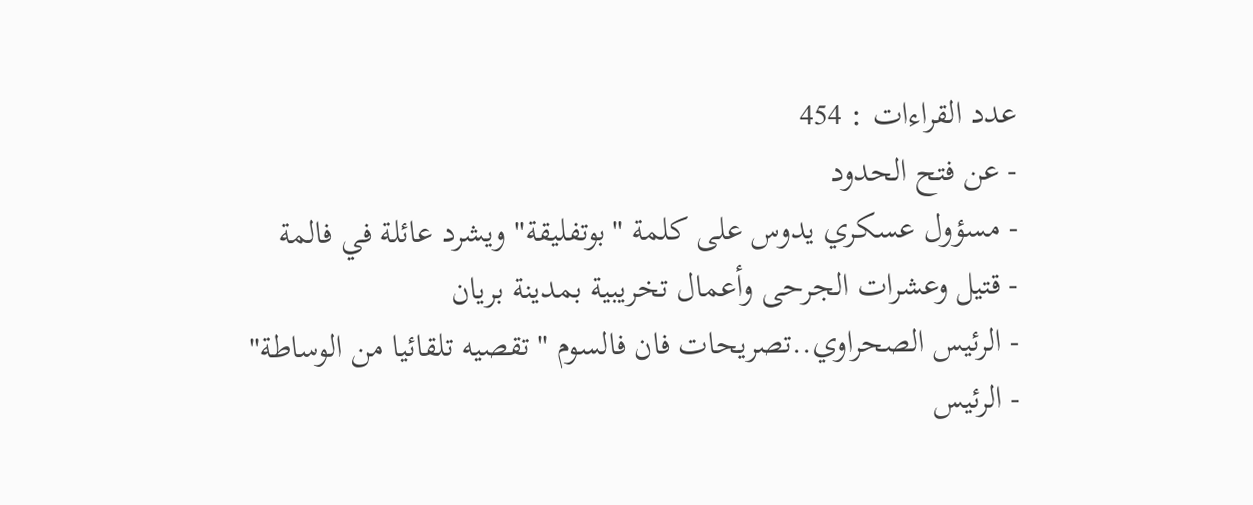عدد القراءات : 454
- عن فتح الحدود
- مسؤول عسكري يدوس على كلمة "بوتفليقة" ويشرد عائلة في فالمة
- قتيل وعشرات الجرحى وأعمال تخريبية بمدينة بريان
- الرئيس الصحراوي..تصريحات فان فالسوم "تقصيه تلقائيا من الوساطة"
- الرئيس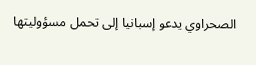الصحراوي يدعو إسبانيا إلى تحمل مسؤوليتها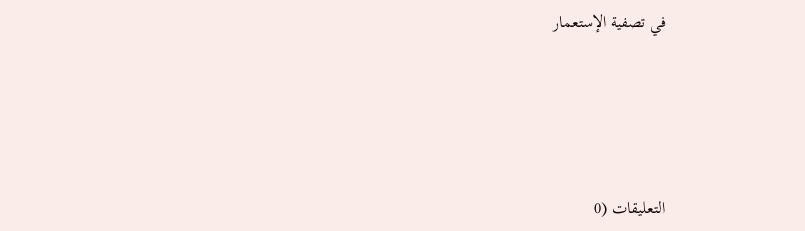في تصفية الإستعمار






التعليقات (0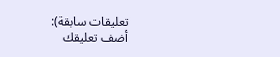تعليقات سابقة):
أضف تعليقك